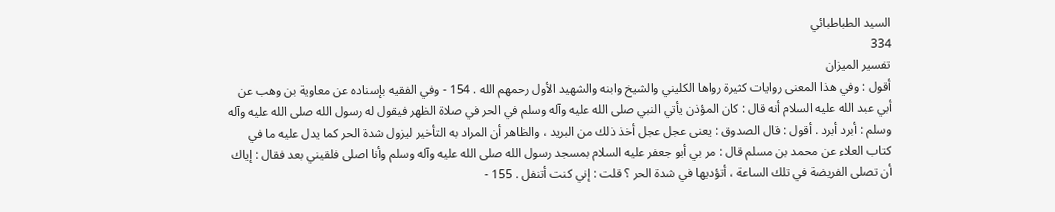السيد الطباطبائي
334
تفسير الميزان
أقول : وفي هذا المعنى روايات كثيرة رواها الكليني والشيخ وابنه والشهيد الأول رحمهم الله . 154 - وفي الفقيه بإسناده عن معاوية بن وهب عن أبي عبد الله عليه السلام أنه قال : كان المؤذن يأتي النبي صلى الله عليه وآله وسلم في الحر في صلاة الظهر فيقول له رسول الله صلى الله عليه وآله وسلم : أبرد أبرد . أقول : قال الصدوق : يعنى عجل عجل أخذ ذلك من البريد ، والظاهر أن المراد به التأخير ليزول شدة الحر كما يدل عليه ما في كتاب العلاء عن محمد بن مسلم قال : مر بي أبو جعفر عليه السلام بمسجد رسول الله صلى الله عليه وآله وسلم وأنا اصلى فلقيني بعد فقال : إياك أن تصلى الفريضة في تلك الساعة ، أتؤديها في شدة الحر ؟ قلت : إني كنت أتنفل . 155 -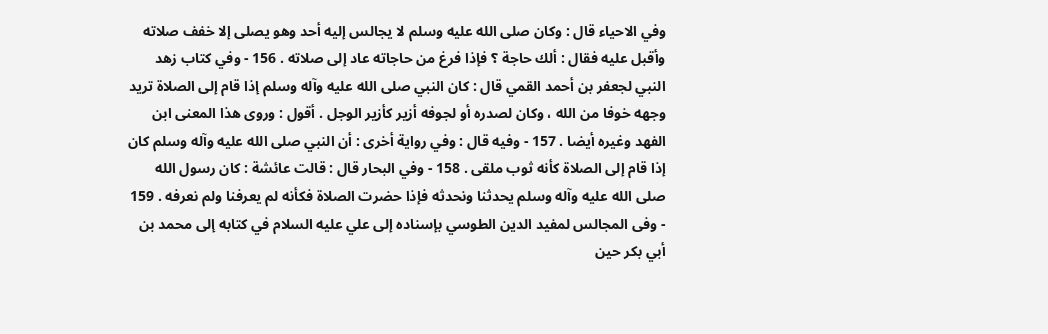وفي الاحياء قال : وكان صلى الله عليه وسلم لا يجالس إليه أحد وهو يصلى إلا خفف صلاته وأقبل عليه فقال : ألك حاجة ؟ فإذا فرغ من حاجاته عاد إلى صلاته . 156 - وفي كتاب زهد النبي لجعفر بن أحمد القمي قال : كان النبي صلى الله عليه وآله وسلم إذا قام إلى الصلاة تريد وجهه خوفا من الله ، وكان لصدره أو لجوفه أزير كأزير الوجل . أقول : وروى هذا المعنى ابن الفهد وغيره أيضا . 157 - وفيه قال : وفي رواية أخرى : أن النبي صلى الله عليه وآله وسلم كان إذا قام إلى الصلاة كأنه ثوب ملقى . 158 - وفي البحار قال : قالت عائشة : كان رسول الله صلى الله عليه وآله وسلم يحدثنا ونحدثه فإذا حضرت الصلاة فكأنه لم يعرفنا ولم نعرفه . 159 - وفى المجالس لمفيد الدين الطوسي بإسناده إلى علي عليه السلام في كتابه إلى محمد بن أبي بكر حين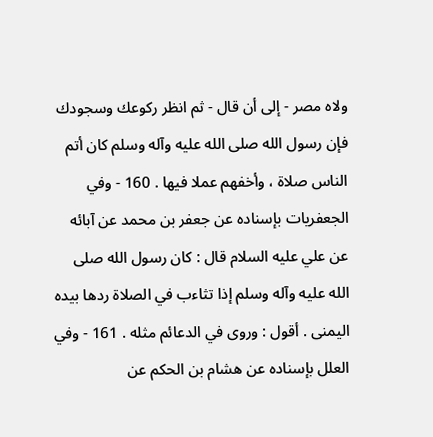ولاه مصر - إلى أن قال - ثم انظر ركوعك وسجودك فإن رسول الله صلى الله عليه وآله وسلم كان أتم الناس صلاة ، وأخفهم عملا فيها . 160 - وفي الجعفريات بإسناده عن جعفر بن محمد عن آبائه عن علي عليه السلام قال : كان رسول الله صلى الله عليه وآله وسلم إذا تثاءب في الصلاة ردها بيده اليمنى . أقول : وروى في الدعائم مثله . 161 - وفي العلل بإسناده عن هشام بن الحكم عن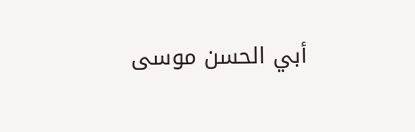أبي الحسن موسى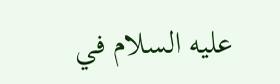عليه السلام في